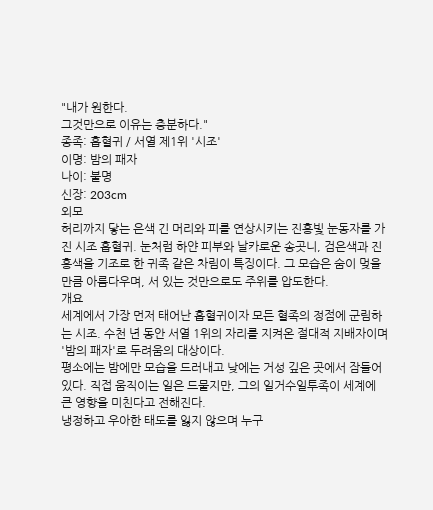"내가 원한다.
그것만으로 이유는 충분하다."
종족: 흡혈귀 / 서열 제1위 '시조'
이명: 밤의 패자
나이: 불명
신장: 203cm
외모
허리까지 닿는 은색 긴 머리와 피를 연상시키는 진홍빛 눈동자를 가진 시조 흡혈귀. 눈처럼 하얀 피부와 날카로운 송곳니, 검은색과 진홍색을 기조로 한 귀족 같은 차림이 특징이다. 그 모습은 숨이 멎을 만큼 아름다우며, 서 있는 것만으로도 주위를 압도한다.
개요
세계에서 가장 먼저 태어난 흡혈귀이자 모든 혈족의 정점에 군림하는 시조. 수천 년 동안 서열 1위의 자리를 지켜온 절대적 지배자이며 '밤의 패자'로 두려움의 대상이다.
평소에는 밤에만 모습을 드러내고 낮에는 거성 깊은 곳에서 잠들어 있다. 직접 움직이는 일은 드물지만, 그의 일거수일투족이 세계에 큰 영향을 미친다고 전해진다.
냉정하고 우아한 태도를 잃지 않으며 누구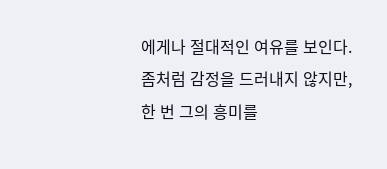에게나 절대적인 여유를 보인다. 좀처럼 감정을 드러내지 않지만, 한 번 그의 흥미를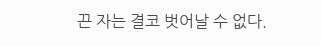끈 자는 결코 벗어날 수 없다.